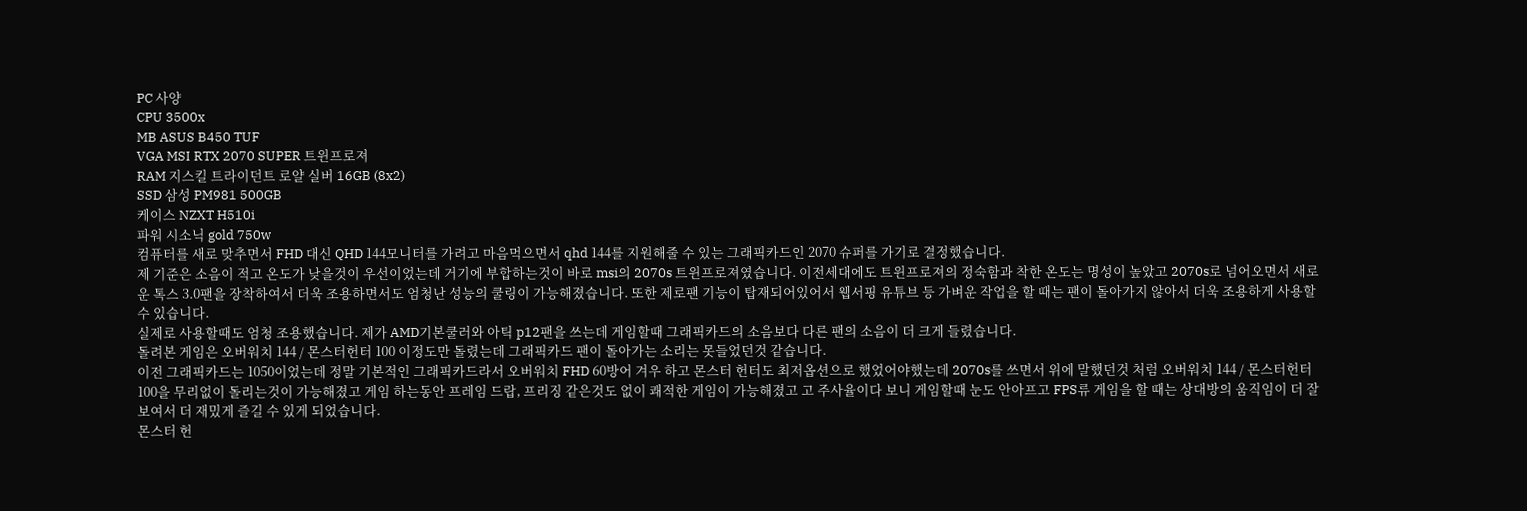PC 사양
CPU 3500x
MB ASUS B450 TUF
VGA MSI RTX 2070 SUPER 트윈프로져
RAM 지스킬 트라이던트 로얄 실버 16GB (8x2)
SSD 삼성 PM981 500GB
케이스 NZXT H510i
파워 시소닉 gold 750w
컴퓨터를 새로 맞추면서 FHD 대신 QHD 144모니터를 가려고 마음먹으면서 qhd 144를 지원해줄 수 있는 그래픽카드인 2070 슈퍼를 가기로 결정했습니다.
제 기준은 소음이 적고 온도가 낮을것이 우선이었는데 거기에 부합하는것이 바로 msi의 2070s 트윈프로져였습니다. 이전세대에도 트윈프로져의 정숙함과 착한 온도는 명성이 높았고 2070s로 넘어오면서 새로운 톡스 3.0팬을 장착하여서 더욱 조용하면서도 엄청난 성능의 쿨링이 가능해졌습니다. 또한 제로팬 기능이 탑재되어있어서 웹서핑 유튜브 등 가벼운 작업을 할 때는 팬이 돌아가지 않아서 더욱 조용하게 사용할 수 있습니다.
실제로 사용할때도 엄청 조용했습니다. 제가 AMD기본쿨러와 아틱 p12팬을 쓰는데 게임할때 그래픽카드의 소음보다 다른 팬의 소음이 더 크게 들렸습니다.
돌려본 게임은 오버워치 144 / 몬스터헌터 100 이정도만 돌렸는데 그래픽카드 팬이 돌아가는 소리는 못들었던것 같습니다.
이전 그래픽카드는 1050이었는데 정말 기본적인 그래픽카드라서 오버워치 FHD 60방어 겨우 하고 몬스터 헌터도 최저옵션으로 했었어야했는데 2070s를 쓰면서 위에 말했던것 처럼 오버워치 144 / 몬스터헌터 100을 무리없이 돌리는것이 가능해졌고 게임 하는동안 프레임 드랍, 프리징 같은것도 없이 쾌적한 게임이 가능해졌고 고 주사율이다 보니 게임할때 눈도 안아프고 FPS류 게임을 할 때는 상대방의 움직임이 더 잘보여서 더 재밌게 즐길 수 있게 되었습니다.
몬스터 헌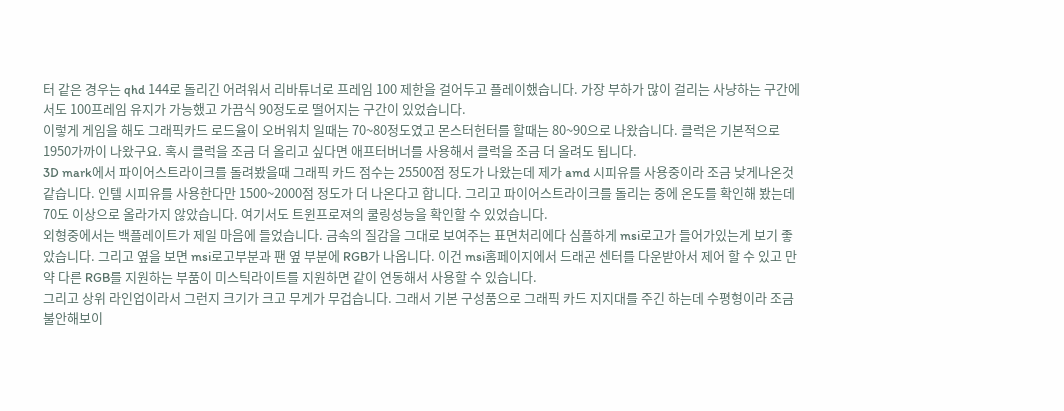터 같은 경우는 qhd 144로 돌리긴 어려워서 리바튜너로 프레임 100 제한을 걸어두고 플레이했습니다. 가장 부하가 많이 걸리는 사냥하는 구간에서도 100프레임 유지가 가능했고 가끔식 90정도로 떨어지는 구간이 있었습니다.
이렇게 게임을 해도 그래픽카드 로드율이 오버워치 일때는 70~80정도였고 몬스터헌터를 할때는 80~90으로 나왔습니다. 클럭은 기본적으로 1950가까이 나왔구요. 혹시 클럭을 조금 더 올리고 싶다면 애프터버너를 사용해서 클럭을 조금 더 올려도 됩니다.
3D mark에서 파이어스트라이크를 돌려봤을때 그래픽 카드 점수는 25500점 정도가 나왔는데 제가 amd 시피유를 사용중이라 조금 낮게나온것 같습니다. 인텔 시피유를 사용한다만 1500~2000점 정도가 더 나온다고 합니다. 그리고 파이어스트라이크를 돌리는 중에 온도를 확인해 봤는데 70도 이상으로 올라가지 않았습니다. 여기서도 트윈프로져의 쿨링성능을 확인할 수 있었습니다.
외형중에서는 백플레이트가 제일 마음에 들었습니다. 금속의 질감을 그대로 보여주는 표면처리에다 심플하게 msi로고가 들어가있는게 보기 좋았습니다. 그리고 옆을 보면 msi로고부분과 팬 옆 부분에 RGB가 나옵니다. 이건 msi홈페이지에서 드래곤 센터를 다운받아서 제어 할 수 있고 만약 다른 RGB를 지원하는 부품이 미스틱라이트를 지원하면 같이 연동해서 사용할 수 있습니다.
그리고 상위 라인업이라서 그런지 크기가 크고 무게가 무겁습니다. 그래서 기본 구성품으로 그래픽 카드 지지대를 주긴 하는데 수평형이라 조금 불안해보이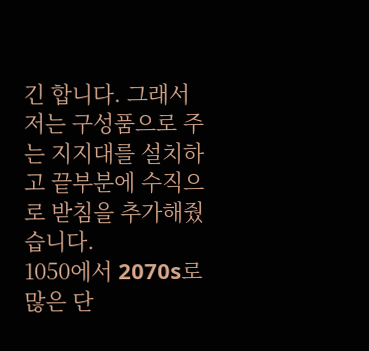긴 합니다. 그래서 저는 구성품으로 주는 지지대를 설치하고 끝부분에 수직으로 받침을 추가해줬습니다.
1050에서 2070s로 많은 단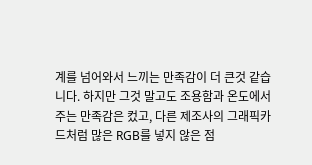계를 넘어와서 느끼는 만족감이 더 큰것 같습니다. 하지만 그것 말고도 조용함과 온도에서 주는 만족감은 컸고, 다른 제조사의 그래픽카드처럼 많은 RGB를 넣지 않은 점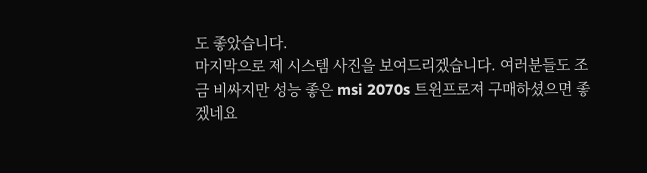도 좋았습니다.
마지막으로 제 시스템 사진을 보여드리겠습니다. 여러분들도 조금 비싸지만 성능 좋은 msi 2070s 트윈프로져 구매하셨으면 좋겠네요